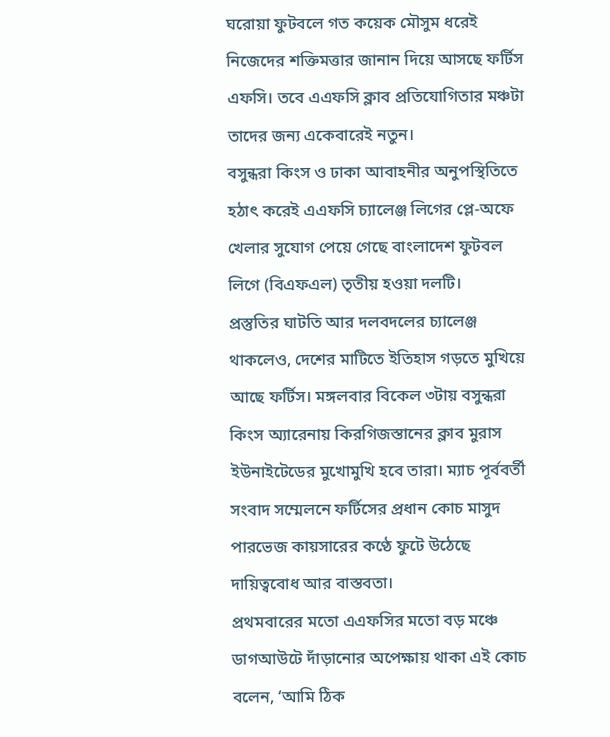ঘরোয়া ফুটবলে গত কয়েক মৌসুম ধরেই নিজেদের শক্তিমত্তার জানান দিয়ে আসছে ফর্টিস এফসি। তবে এএফসি ক্লাব প্রতিযোগিতার মঞ্চটা তাদের জন্য একেবারেই নতুন।
বসুন্ধরা কিংস ও ঢাকা আবাহনীর অনুপস্থিতিতে হঠাৎ করেই এএফসি চ্যালেঞ্জ লিগের প্লে-অফে খেলার সুযোগ পেয়ে গেছে বাংলাদেশ ফুটবল লিগে (বিএফএল) তৃতীয় হওয়া দলটি।
প্রস্তুতির ঘাটতি আর দলবদলের চ্যালেঞ্জ থাকলেও, দেশের মাটিতে ইতিহাস গড়তে মুখিয়ে আছে ফর্টিস। মঙ্গলবার বিকেল ৩টায় বসুন্ধরা কিংস অ্যারেনায় কিরগিজস্তানের ক্লাব মুরাস ইউনাইটেডের মুখোমুখি হবে তারা। ম্যাচ পূর্ববর্তী সংবাদ সম্মেলনে ফর্টিসের প্রধান কোচ মাসুদ পারভেজ কায়সারের কণ্ঠে ফুটে উঠেছে দায়িত্ববোধ আর বাস্তবতা।
প্রথমবারের মতো এএফসির মতো বড় মঞ্চে ডাগআউটে দাঁড়ানোর অপেক্ষায় থাকা এই কোচ বলেন, ‘আমি ঠিক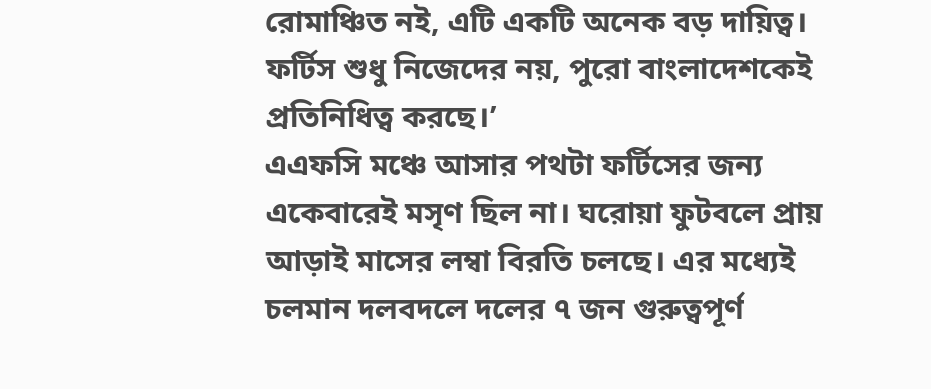রোমাঞ্চিত নই, এটি একটি অনেক বড় দায়িত্ব। ফর্টিস শুধু নিজেদের নয়, পুরো বাংলাদেশকেই প্রতিনিধিত্ব করছে।’
এএফসি মঞ্চে আসার পথটা ফর্টিসের জন্য একেবারেই মসৃণ ছিল না। ঘরোয়া ফুটবলে প্রায় আড়াই মাসের লম্বা বিরতি চলছে। এর মধ্যেই চলমান দলবদলে দলের ৭ জন গুরুত্বপূর্ণ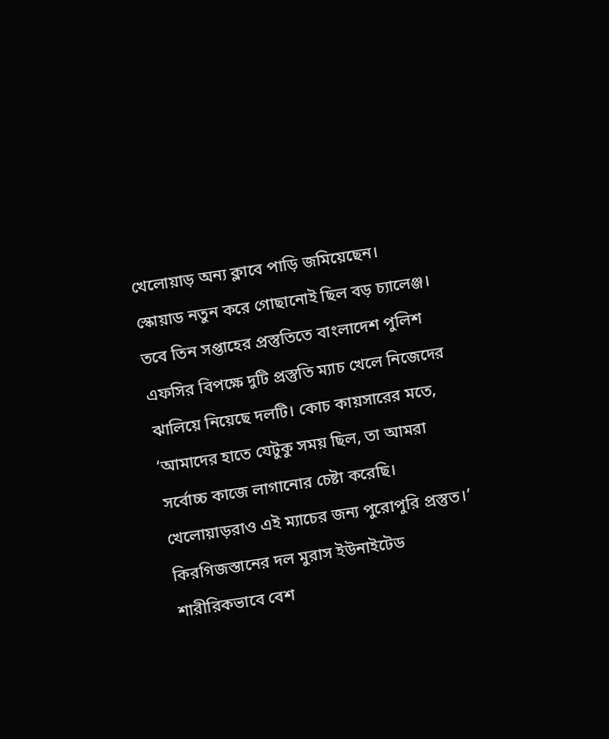খেলোয়াড় অন্য ক্লাবে পাড়ি জমিয়েছেন।
স্কোয়াড নতুন করে গোছানোই ছিল বড় চ্যালেঞ্জ।
তবে তিন সপ্তাহের প্রস্তুতিতে বাংলাদেশ পুলিশ এফসির বিপক্ষে দুটি প্রস্তুতি ম্যাচ খেলে নিজেদের ঝালিয়ে নিয়েছে দলটি। কোচ কায়সারের মতে, ‘আমাদের হাতে যেটুকু সময় ছিল, তা আমরা সর্বোচ্চ কাজে লাগানোর চেষ্টা করেছি। খেলোয়াড়রাও এই ম্যাচের জন্য পুরোপুরি প্রস্তুত।’
কিরগিজস্তানের দল মুরাস ইউনাইটেড শারীরিকভাবে বেশ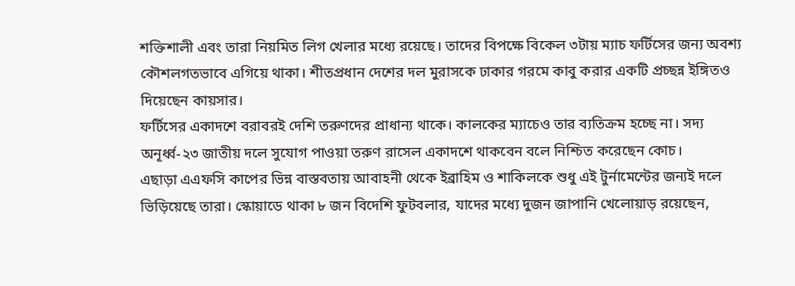শক্তিশালী এবং তারা নিয়মিত লিগ খেলার মধ্যে রয়েছে। তাদের বিপক্ষে বিকেল ৩টায় ম্যাচ ফর্টিসের জন্য অবশ্য কৌশলগতভাবে এগিয়ে থাকা। শীতপ্রধান দেশের দল মুরাসকে ঢাকার গরমে কাবু করার একটি প্রচ্ছন্ন ইঙ্গিতও দিয়েছেন কায়সার।
ফর্টিসের একাদশে বরাবরই দেশি তরুণদের প্রাধান্য থাকে। কালকের ম্যাচেও তার ব্যতিক্রম হচ্ছে না। সদ্য অনূর্ধ্ব-২৩ জাতীয় দলে সুযোগ পাওয়া তরুণ রাসেল একাদশে থাকবেন বলে নিশ্চিত করেছেন কোচ।
এছাড়া এএফসি কাপের ভিন্ন বাস্তবতায় আবাহনী থেকে ইব্রাহিম ও শাকিলকে শুধু এই টুর্নামেন্টের জন্যই দলে ভিড়িয়েছে তারা। স্কোয়াডে থাকা ৮ জন বিদেশি ফুটবলার, যাদের মধ্যে দুজন জাপানি খেলোয়াড় রয়েছেন,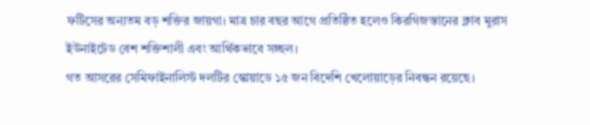ফর্টিসের অন্যতম বড় শক্তির জায়গা। মাত্র চার বছর আগে প্রতিষ্ঠিত হলেও কিরগিজস্তানের ক্লাব মুরাস ইউনাইটেড বেশ শক্তিশালী এবং আর্থিকভাবে সচ্ছল।
গত আসরের সেমিফাইনালিস্ট দলটির স্কোয়াডে ১৫ জন বিদেশি খেলোয়াড়ের নিবন্ধন রয়েছে।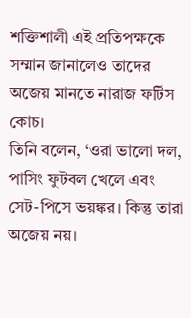শক্তিশালী এই প্রতিপক্ষকে সম্মান জানালেও তাদের অজেয় মানতে নারাজ ফর্টিস কোচ।
তিনি বলেন, ‘ওরা ভালো দল, পাসিং ফুটবল খেলে এবং সেট-পিসে ভয়ঙ্কর। কিন্তু তারা অজেয় নয়।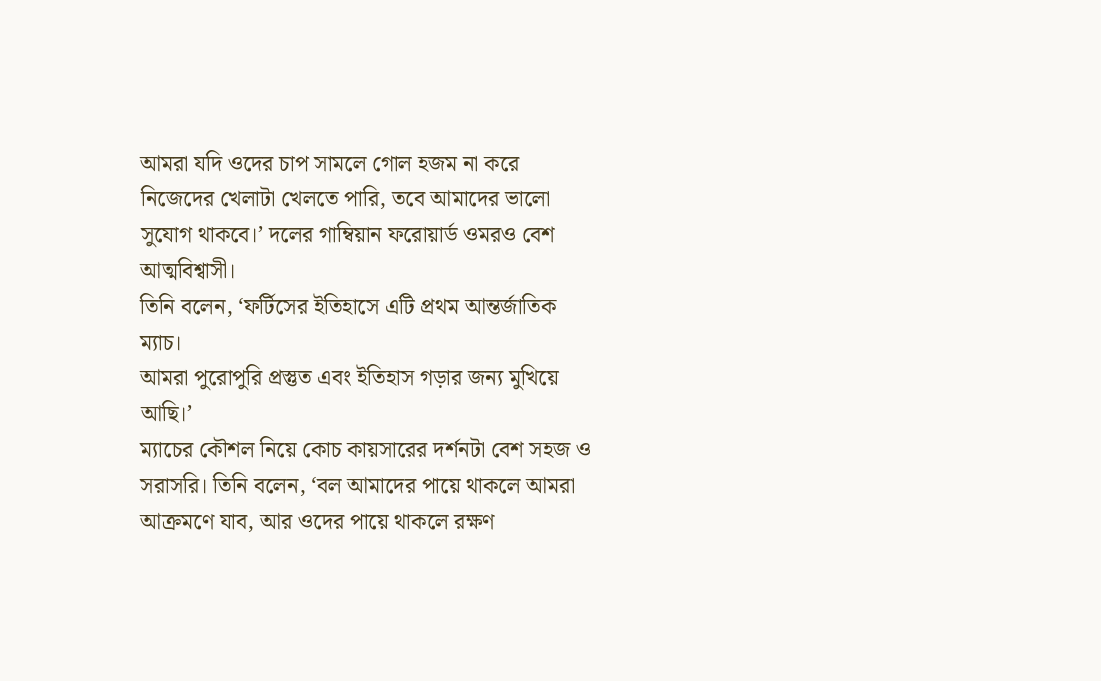আমরা যদি ওদের চাপ সামলে গোল হজম না করে নিজেদের খেলাটা খেলতে পারি, তবে আমাদের ভালো সুযোগ থাকবে।’ দলের গাম্বিয়ান ফরোয়ার্ড ওমরও বেশ আত্মবিশ্বাসী।
তিনি বলেন, ‘ফর্টিসের ইতিহাসে এটি প্রথম আন্তর্জাতিক ম্যাচ।
আমরা পুরোপুরি প্রস্তুত এবং ইতিহাস গড়ার জন্য মুখিয়ে আছি।’
ম্যাচের কৌশল নিয়ে কোচ কায়সারের দর্শনটা বেশ সহজ ও সরাসরি। তিনি বলেন, ‘বল আমাদের পায়ে থাকলে আমরা আক্রমণে যাব, আর ওদের পায়ে থাকলে রক্ষণ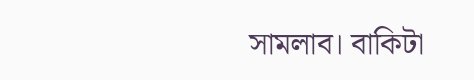সামলাব। বাকিটা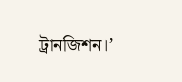ট্রানজিশন।’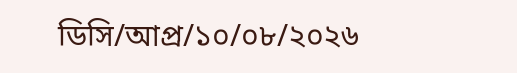ডিসি/আপ্র/১০/০৮/২০২৬